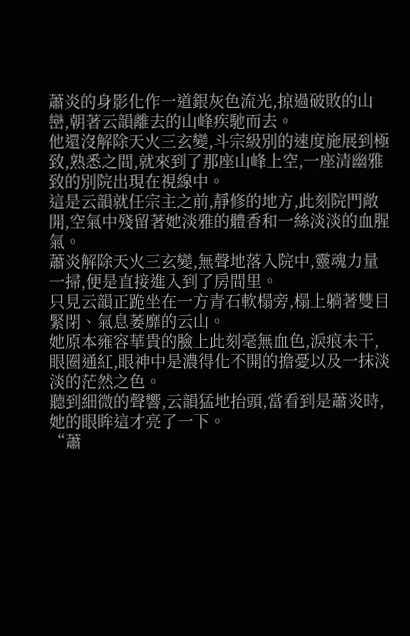蕭炎的身影化作一道銀灰色流光,掠過破敗的山巒,朝著云韻離去的山峰疾馳而去。
他還沒解除天火三玄變,斗宗級別的速度施展到極致,熟悉之間,就來到了那座山峰上空,一座清幽雅致的別院出現在視線中。
這是云韻就任宗主之前,靜修的地方,此刻院門敞開,空氣中殘留著她淡雅的體香和一絲淡淡的血腥氣。
蕭炎解除天火三玄變,無聲地落入院中,靈魂力量一掃,便是直接進入到了房間里。
只見云韻正跪坐在一方青石軟榻旁,榻上躺著雙目緊閉、氣息萎靡的云山。
她原本雍容華貴的臉上此刻毫無血色,淚痕未干,眼圈通紅,眼神中是濃得化不開的擔憂以及一抹淡淡的茫然之色。
聽到細微的聲響,云韻猛地抬頭,當看到是蕭炎時,她的眼眸這才亮了一下。
“蕭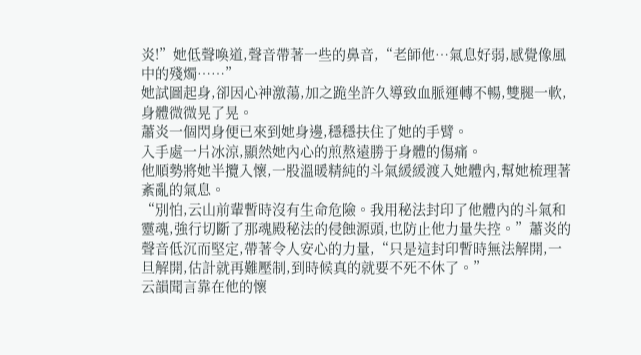炎!”她低聲喚道,聲音帶著一些的鼻音,“老師他…氣息好弱,感覺像風中的殘燭……”
她試圖起身,卻因心神激蕩,加之跪坐許久導致血脈運轉不暢,雙腿一軟,身體微微晃了晃。
蕭炎一個閃身便已來到她身邊,穩穩扶住了她的手臂。
入手處一片冰涼,顯然她內心的煎熬遠勝于身體的傷痛。
他順勢將她半攬入懷,一股溫暖精純的斗氣緩緩渡入她體內,幫她梳理著紊亂的氣息。
“別怕,云山前輩暫時沒有生命危險。我用秘法封印了他體內的斗氣和靈魂,強行切斷了那魂殿秘法的侵蝕源頭,也防止他力量失控。”蕭炎的聲音低沉而堅定,帶著令人安心的力量,“只是這封印暫時無法解開,一旦解開,估計就再難壓制,到時候真的就要不死不休了。”
云韻聞言靠在他的懷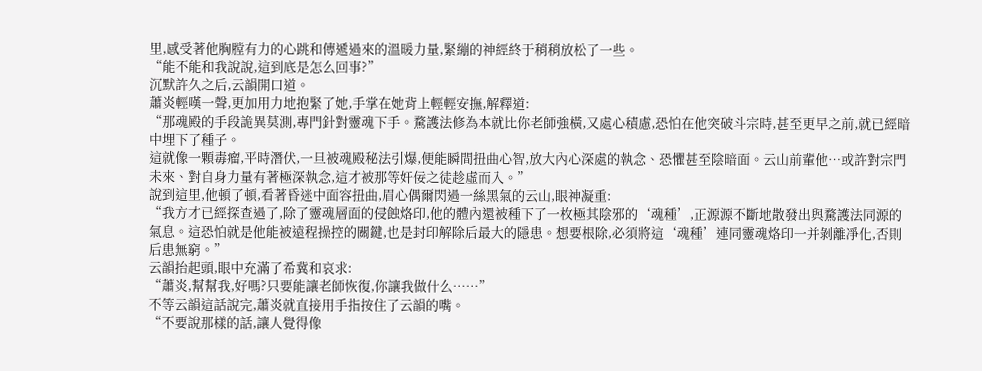里,感受著他胸膛有力的心跳和傳遞過來的溫暖力量,緊繃的神經終于稍稍放松了一些。
“能不能和我說說,這到底是怎么回事?”
沉默許久之后,云韻開口道。
蕭炎輕嘆一聲,更加用力地抱緊了她,手掌在她背上輕輕安撫,解釋道:
“那魂殿的手段詭異莫測,專門針對靈魂下手。騖護法修為本就比你老師強橫,又處心積慮,恐怕在他突破斗宗時,甚至更早之前,就已經暗中埋下了種子。
這就像一顆毒瘤,平時潛伏,一旦被魂殿秘法引爆,便能瞬間扭曲心智,放大內心深處的執念、恐懼甚至陰暗面。云山前輩他…或許對宗門未來、對自身力量有著極深執念,這才被那等奸佞之徒趁虛而入。”
說到這里,他頓了頓,看著昏迷中面容扭曲,眉心偶爾閃過一絲黑氣的云山,眼神凝重:
“我方才已經探查過了,除了靈魂層面的侵蝕烙印,他的體內還被種下了一枚極其陰邪的‘魂種’,正源源不斷地散發出與騖護法同源的氣息。這恐怕就是他能被遠程操控的關鍵,也是封印解除后最大的隱患。想要根除,必須將這‘魂種’連同靈魂烙印一并剝離凈化,否則后患無窮。”
云韻抬起頭,眼中充滿了希冀和哀求:
“蕭炎,幫幫我,好嗎?只要能讓老師恢復,你讓我做什么……”
不等云韻這話說完,蕭炎就直接用手指按住了云韻的嘴。
“不要說那樣的話,讓人覺得像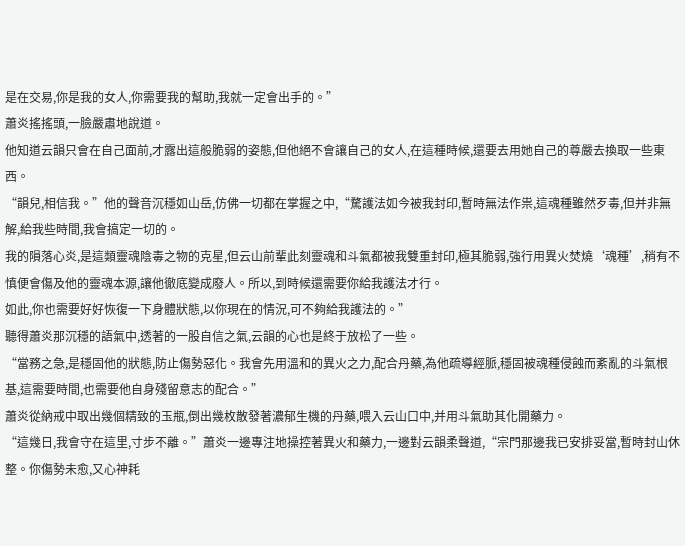是在交易,你是我的女人,你需要我的幫助,我就一定會出手的。”
蕭炎搖搖頭,一臉嚴肅地說道。
他知道云韻只會在自己面前,才露出這般脆弱的姿態,但他絕不會讓自己的女人,在這種時候,還要去用她自己的尊嚴去換取一些東西。
“韻兒,相信我。”他的聲音沉穩如山岳,仿佛一切都在掌握之中,“騖護法如今被我封印,暫時無法作祟,這魂種雖然歹毒,但并非無解,給我些時間,我會搞定一切的。
我的隕落心炎,是這類靈魂陰毒之物的克星,但云山前輩此刻靈魂和斗氣都被我雙重封印,極其脆弱,強行用異火焚燒‘魂種’,稍有不慎便會傷及他的靈魂本源,讓他徹底變成廢人。所以,到時候還需要你給我護法才行。
如此,你也需要好好恢復一下身體狀態,以你現在的情況,可不夠給我護法的。”
聽得蕭炎那沉穩的語氣中,透著的一股自信之氣,云韻的心也是終于放松了一些。
“當務之急,是穩固他的狀態,防止傷勢惡化。我會先用溫和的異火之力,配合丹藥,為他疏導經脈,穩固被魂種侵蝕而紊亂的斗氣根基,這需要時間,也需要他自身殘留意志的配合。”
蕭炎從納戒中取出幾個精致的玉瓶,倒出幾枚散發著濃郁生機的丹藥,喂入云山口中,并用斗氣助其化開藥力。
“這幾日,我會守在這里,寸步不離。”蕭炎一邊專注地操控著異火和藥力,一邊對云韻柔聲道,“宗門那邊我已安排妥當,暫時封山休整。你傷勢未愈,又心神耗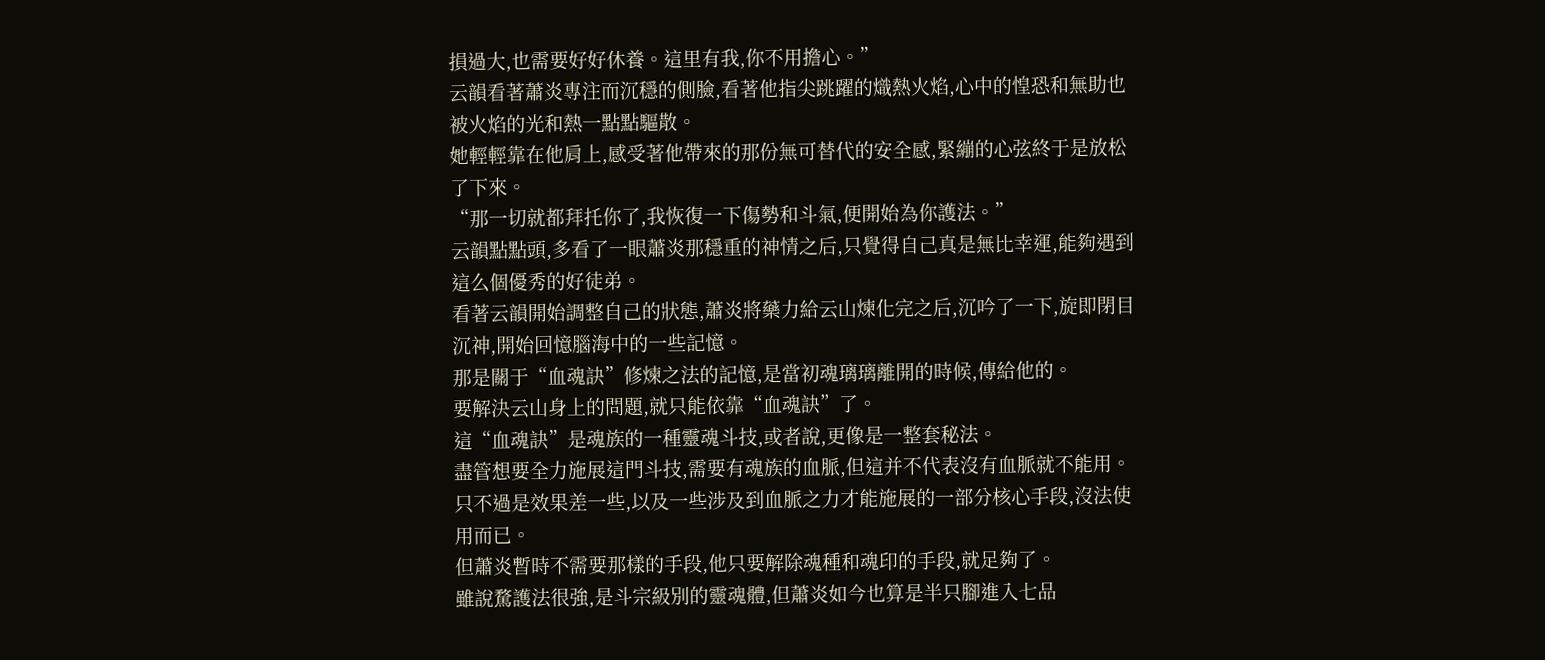損過大,也需要好好休養。這里有我,你不用擔心。”
云韻看著蕭炎專注而沉穩的側臉,看著他指尖跳躍的熾熱火焰,心中的惶恐和無助也被火焰的光和熱一點點驅散。
她輕輕靠在他肩上,感受著他帶來的那份無可替代的安全感,緊繃的心弦終于是放松了下來。
“那一切就都拜托你了,我恢復一下傷勢和斗氣,便開始為你護法。”
云韻點點頭,多看了一眼蕭炎那穩重的神情之后,只覺得自己真是無比幸運,能夠遇到這么個優秀的好徒弟。
看著云韻開始調整自己的狀態,蕭炎將藥力給云山煉化完之后,沉吟了一下,旋即閉目沉神,開始回憶腦海中的一些記憶。
那是關于“血魂訣”修煉之法的記憶,是當初魂璃璃離開的時候,傳給他的。
要解決云山身上的問題,就只能依靠“血魂訣”了。
這“血魂訣”是魂族的一種靈魂斗技,或者說,更像是一整套秘法。
盡管想要全力施展這門斗技,需要有魂族的血脈,但這并不代表沒有血脈就不能用。
只不過是效果差一些,以及一些涉及到血脈之力才能施展的一部分核心手段,沒法使用而已。
但蕭炎暫時不需要那樣的手段,他只要解除魂種和魂印的手段,就足夠了。
雖說騖護法很強,是斗宗級別的靈魂體,但蕭炎如今也算是半只腳進入七品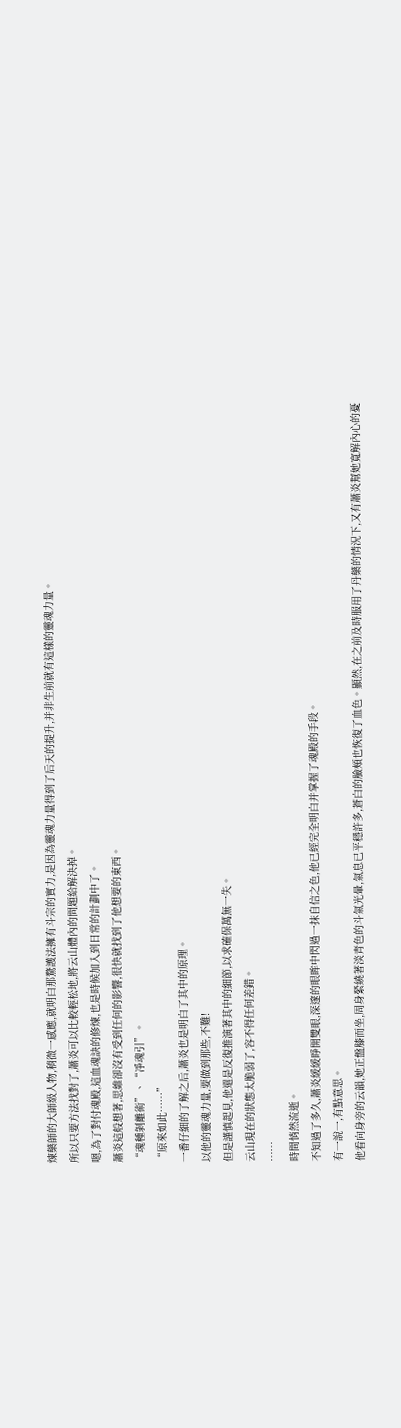煉藥師的大師級人物,稍微一感應,就明白那騖護法擁有斗宗的實力,是因為靈魂力量得到了后天的提升,并非生前就有這樣的靈魂力量。
所以只要方法找對了,蕭炎可以比較輕松地,將云山體內的問題給解決掉。
嗯,為了對付魂殿,這血魂訣的修煉,也是時候加入到日常的計劃中了。
蕭炎這般想著,思維卻沒有受到任何的影響,很快就找到了他想要的東西。
“魂種剝離術”、“凈魂引”。
“原來如此……”
一番仔細的了解之后,蕭炎也是明白了其中的原理。
以他的靈魂力量,要做到那些,不難!
但是謹慎起見,他還是反復推演著其中的細節,以求確保萬無一失。
云山現在的狀態太脆弱了,容不得任何差錯。
……
時間悄然流逝。
不知過了多久,蕭炎緩緩睜開雙眼,深邃的眼眸中閃過一抹自信之色,他已經完全明白并掌握了魂殿的手段。
有一說一,有點意思。
他看向身旁的云韻,她正盤膝而坐,周身縈繞著淡青色的斗氣光暈,氣息已平穩許多,蒼白的臉頰也恢復了血色。顯然,在之前及時服用了丹藥的情況下,又有蕭炎幫她寬解內心的憂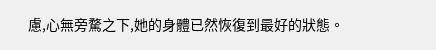慮,心無旁騖之下,她的身體已然恢復到最好的狀態。